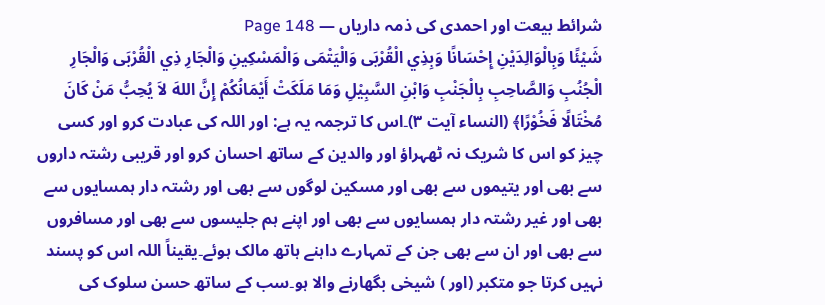شرائط بیعت اور احمدی کی ذمہ داریاں — Page 148
شَيْئًا وَبِالْوَالِدَيْنِ إِحْسَانًا وَبِذِي الْقُرْبَى وَالْيَتْمَى وَالْمَسْكِينِ وَالْجَارِ ذِي الْقُرْبَى وَالْجَارِ الْجُنُبِ وَالصَّاحِبِ بِالْجَنْبِ وَابْنِ السَّبِيْلِ وَمَا مَلَكَتْ أَيْمَانُكُمْ إِنَّ اللهَ لاَ يُحِبُّ مَنْ كَانَ مُخْتَالًا فَخُوْرًا﴾ (النساء آیت ۳)۔اس کا ترجمہ یہ ہے: اور اللہ کی عبادت کرو اور کسی چیز کو اس کا شریک نہ ٹھہراؤ اور والدین کے ساتھ احسان کرو اور قریبی رشتہ داروں سے بھی اور یتیموں سے بھی اور مسکین لوگوں سے بھی اور رشتہ دار ہمسایوں سے بھی اور غیر رشتہ دار ہمسایوں سے بھی اور اپنے ہم جلیسوں سے بھی اور مسافروں سے بھی اور ان سے بھی جن کے تمہارے داہنے ہاتھ مالک ہوئے۔یقیناً اللہ اس کو پسند نہیں کرتا جو متکبر (اور ) شیخی بگھارنے والا ہو۔سب کے ساتھ حسن سلوک کی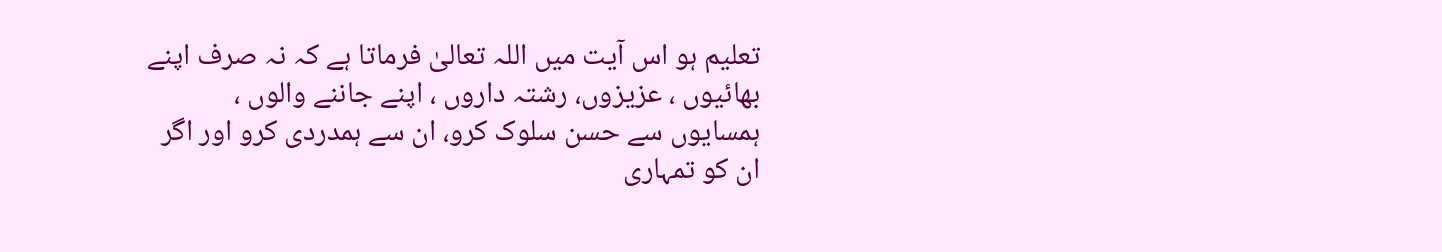تعلیم ہو اس آیت میں اللہ تعالیٰ فرماتا ہے کہ نہ صرف اپنے بھائیوں ، عزیزوں، رشتہ داروں ، اپنے جاننے والوں ، ہمسایوں سے حسن سلوک کرو، ان سے ہمدردی کرو اور اگر ان کو تمہاری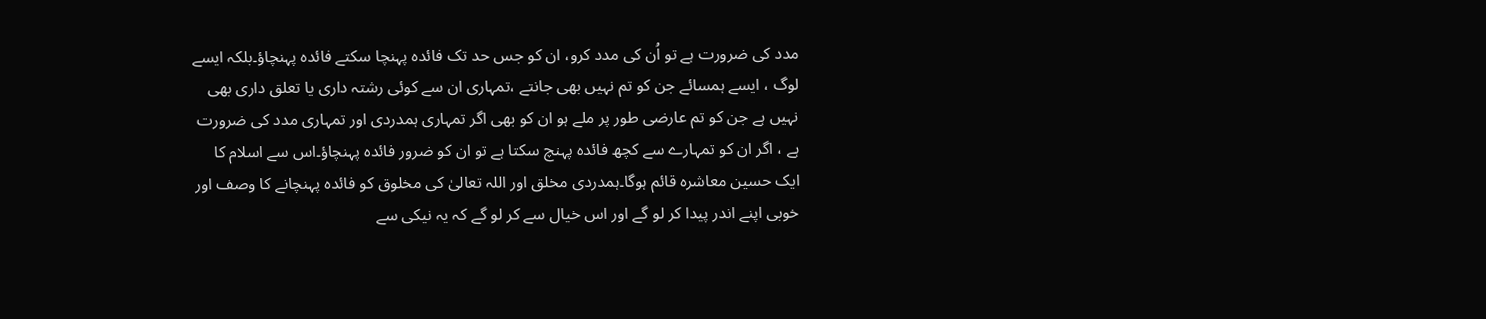مدد کی ضرورت ہے تو اُن کی مدد کرو، ان کو جس حد تک فائدہ پہنچا سکتے فائدہ پہنچاؤ۔بلکہ ایسے لوگ ، ایسے ہمسائے جن کو تم نہیں بھی جانتے ،تمہاری ان سے کوئی رشتہ داری یا تعلق داری بھی نہیں ہے جن کو تم عارضی طور پر ملے ہو ان کو بھی اگر تمہاری ہمدردی اور تمہاری مدد کی ضرورت ہے ، اگر ان کو تمہارے سے کچھ فائدہ پہنچ سکتا ہے تو ان کو ضرور فائدہ پہنچاؤ۔اس سے اسلام کا ایک حسین معاشرہ قائم ہوگا۔ہمدردی مخلق اور اللہ تعالیٰ کی مخلوق کو فائدہ پہنچانے کا وصف اور خوبی اپنے اندر پیدا کر لو گے اور اس خیال سے کر لو گے کہ یہ نیکی سے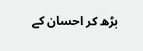بڑھ کر احسان کے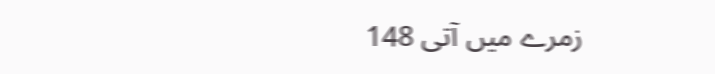زمرے میں آتی 148